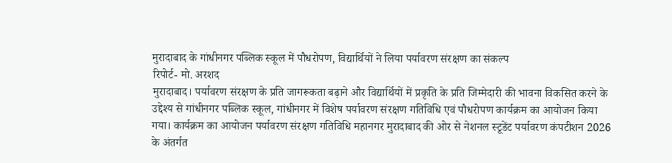मुरादाबाद के गांधीनगर पब्लिक स्कूल में पौधरोपण, विद्यार्थियों ने लिया पर्यावरण संरक्षण का संकल्प
रिपोर्ट- मो. अरशद
मुरादाबाद। पर्यावरण संरक्षण के प्रति जागरूकता बढ़ाने और विद्यार्थियों में प्रकृति के प्रति जिम्मेदारी की भावना विकसित करने के उद्देश्य से गांधीनगर पब्लिक स्कूल, गांधीनगर में विशेष पर्यावरण संरक्षण गतिविधि एवं पौधरोपण कार्यक्रम का आयोजन किया गया। कार्यक्रम का आयोजन पर्यावरण संरक्षण गतिविधि महानगर मुरादाबाद की ओर से नेशनल स्टूडेंट पर्यावरण कंपटीशन 2026 के अंतर्गत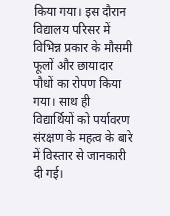किया गया। इस दौरान विद्यालय परिसर में विभिन्न प्रकार के मौसमी फूलों और छायादार पौधों का रोपण किया गया। साथ ही विद्यार्थियों को पर्यावरण संरक्षण के महत्व के बारे में विस्तार से जानकारी दी गई।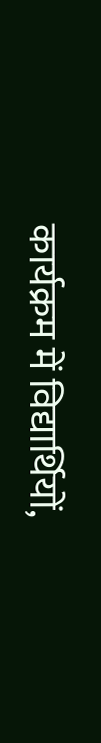कार्यक्रम में विद्यार्थियों,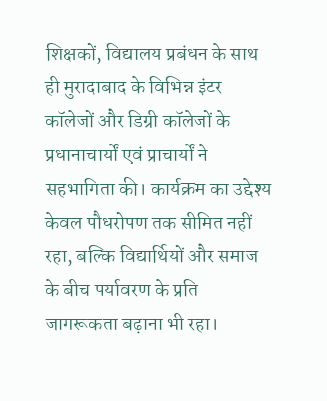शिक्षकों, विद्यालय प्रबंधन के साथ ही मुरादाबाद के विभिन्न इंटर कॉलेजों और डिग्री कॉलेजों के प्रधानाचार्यों एवं प्राचार्यों ने सहभागिता की। कार्यक्रम का उद्देश्य केवल पौधरोपण तक सीमित नहीं रहा, बल्कि विद्यार्थियों और समाज के बीच पर्यावरण के प्रति जागरूकता बढ़ाना भी रहा।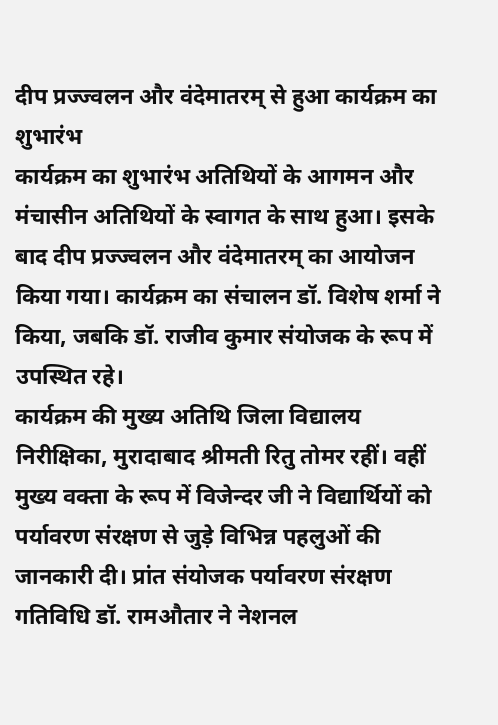दीप प्रज्ज्वलन और वंदेमातरम् से हुआ कार्यक्रम का शुभारंभ
कार्यक्रम का शुभारंभ अतिथियों के आगमन और मंचासीन अतिथियों के स्वागत के साथ हुआ। इसके बाद दीप प्रज्ज्वलन और वंदेमातरम् का आयोजन किया गया। कार्यक्रम का संचालन डॉ. विशेष शर्मा ने किया, जबकि डॉ. राजीव कुमार संयोजक के रूप में उपस्थित रहे।
कार्यक्रम की मुख्य अतिथि जिला विद्यालय निरीक्षिका, मुरादाबाद श्रीमती रितु तोमर रहीं। वहीं मुख्य वक्ता के रूप में विजेन्दर जी ने विद्यार्थियों को पर्यावरण संरक्षण से जुड़े विभिन्न पहलुओं की जानकारी दी। प्रांत संयोजक पर्यावरण संरक्षण गतिविधि डॉ. रामऔतार ने नेशनल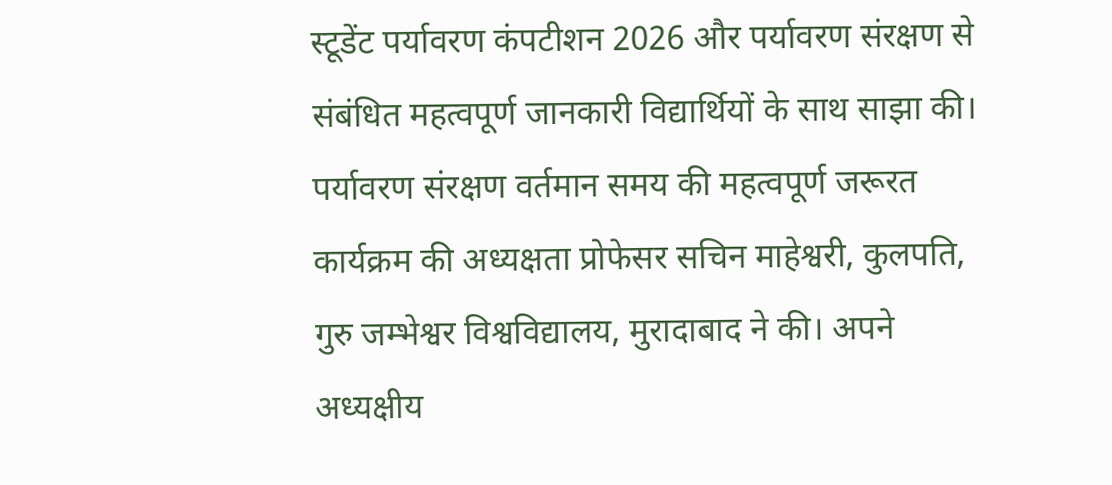स्टूडेंट पर्यावरण कंपटीशन 2026 और पर्यावरण संरक्षण से संबंधित महत्वपूर्ण जानकारी विद्यार्थियों के साथ साझा की।
पर्यावरण संरक्षण वर्तमान समय की महत्वपूर्ण जरूरत
कार्यक्रम की अध्यक्षता प्रोफेसर सचिन माहेश्वरी, कुलपति, गुरु जम्भेश्वर विश्वविद्यालय, मुरादाबाद ने की। अपने अध्यक्षीय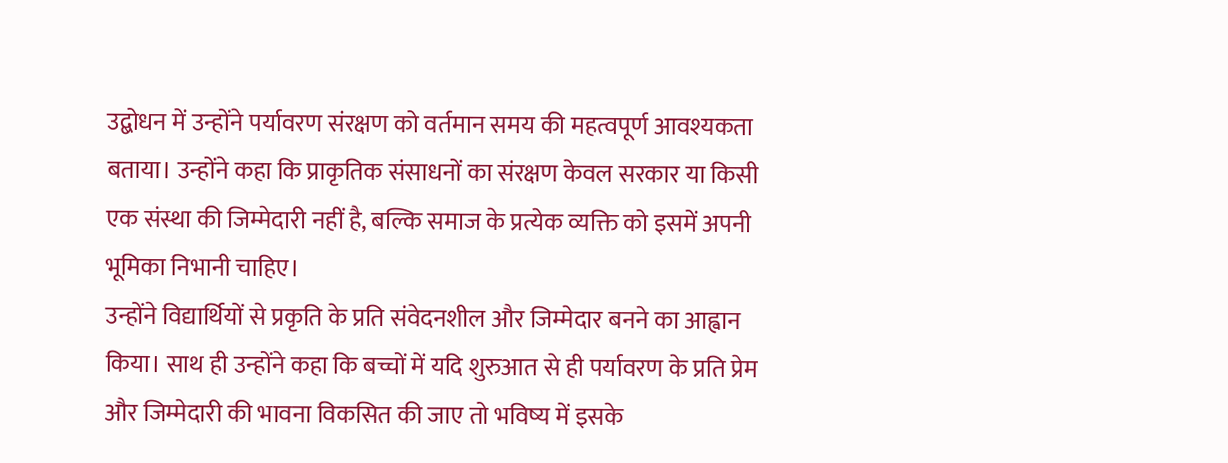उद्बोधन में उन्होंने पर्यावरण संरक्षण को वर्तमान समय की महत्वपूर्ण आवश्यकता बताया। उन्होंने कहा कि प्राकृतिक संसाधनों का संरक्षण केवल सरकार या किसी एक संस्था की जिम्मेदारी नहीं है, बल्कि समाज के प्रत्येक व्यक्ति को इसमें अपनी भूमिका निभानी चाहिए।
उन्होंने विद्यार्थियों से प्रकृति के प्रति संवेदनशील और जिम्मेदार बनने का आह्वान किया। साथ ही उन्होंने कहा कि बच्चों में यदि शुरुआत से ही पर्यावरण के प्रति प्रेम और जिम्मेदारी की भावना विकसित की जाए तो भविष्य में इसके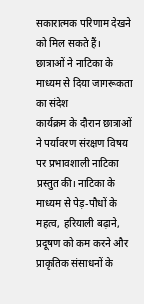सकारात्मक परिणाम देखने को मिल सकते हैं।
छात्राओं ने नाटिका के माध्यम से दिया जागरूकता का संदेश
कार्यक्रम के दौरान छात्राओं ने पर्यावरण संरक्षण विषय पर प्रभावशाली नाटिका प्रस्तुत की। नाटिका के माध्यम से पेड़-पौधों के महत्व, हरियाली बढ़ाने, प्रदूषण को कम करने और प्राकृतिक संसाधनों के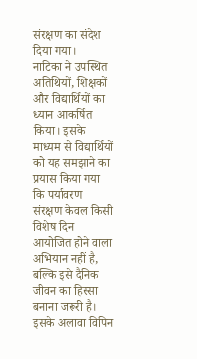संरक्षण का संदेश दिया गया।
नाटिका ने उपस्थित अतिथियों, शिक्षकों और विद्यार्थियों का ध्यान आकर्षित किया। इसके माध्यम से विद्यार्थियों को यह समझाने का प्रयास किया गया कि पर्यावरण संरक्षण केवल किसी विशेष दिन आयोजित होने वाला अभियान नहीं है, बल्कि इसे दैनिक जीवन का हिस्सा बनाना जरूरी है।
इसके अलावा विपिन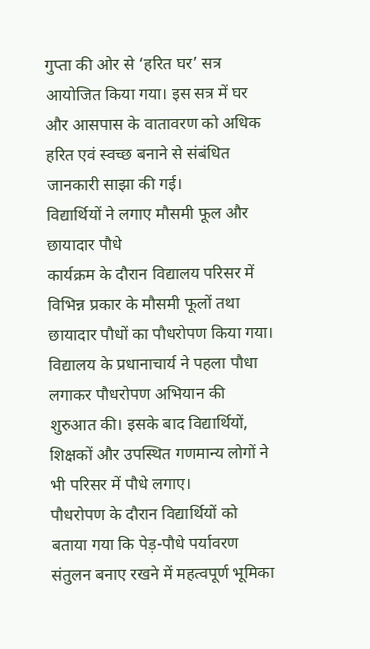गुप्ता की ओर से ‘हरित घर’ सत्र आयोजित किया गया। इस सत्र में घर और आसपास के वातावरण को अधिक हरित एवं स्वच्छ बनाने से संबंधित जानकारी साझा की गई।
विद्यार्थियों ने लगाए मौसमी फूल और छायादार पौधे
कार्यक्रम के दौरान विद्यालय परिसर में विभिन्न प्रकार के मौसमी फूलों तथा छायादार पौधों का पौधरोपण किया गया। विद्यालय के प्रधानाचार्य ने पहला पौधा लगाकर पौधरोपण अभियान की शुरुआत की। इसके बाद विद्यार्थियों, शिक्षकों और उपस्थित गणमान्य लोगों ने भी परिसर में पौधे लगाए।
पौधरोपण के दौरान विद्यार्थियों को बताया गया कि पेड़-पौधे पर्यावरण संतुलन बनाए रखने में महत्वपूर्ण भूमिका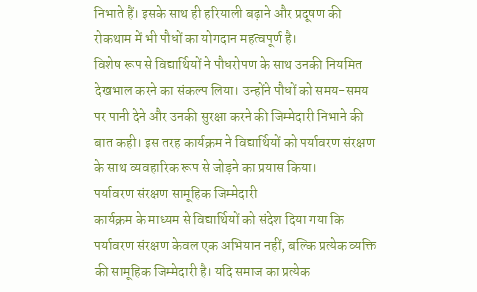निभाते हैं। इसके साथ ही हरियाली बढ़ाने और प्रदूषण की रोकथाम में भी पौधों का योगदान महत्वपूर्ण है।
विशेष रूप से विद्यार्थियों ने पौधरोपण के साथ उनकी नियमित देखभाल करने का संकल्प लिया। उन्होंने पौधों को समय-समय पर पानी देने और उनकी सुरक्षा करने की जिम्मेदारी निभाने की बात कही। इस तरह कार्यक्रम ने विद्यार्थियों को पर्यावरण संरक्षण के साथ व्यवहारिक रूप से जोड़ने का प्रयास किया।
पर्यावरण संरक्षण सामूहिक जिम्मेदारी
कार्यक्रम के माध्यम से विद्यार्थियों को संदेश दिया गया कि पर्यावरण संरक्षण केवल एक अभियान नहीं, बल्कि प्रत्येक व्यक्ति की सामूहिक जिम्मेदारी है। यदि समाज का प्रत्येक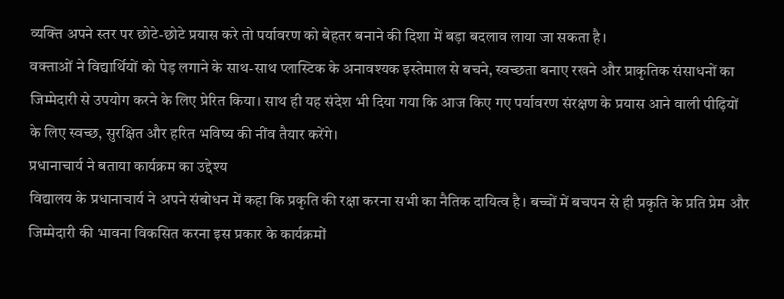व्यक्ति अपने स्तर पर छोटे-छोटे प्रयास करे तो पर्यावरण को बेहतर बनाने की दिशा में बड़ा बदलाव लाया जा सकता है।
वक्ताओं ने विद्यार्थियों को पेड़ लगाने के साथ-साथ प्लास्टिक के अनावश्यक इस्तेमाल से बचने, स्वच्छता बनाए रखने और प्राकृतिक संसाधनों का जिम्मेदारी से उपयोग करने के लिए प्रेरित किया। साथ ही यह संदेश भी दिया गया कि आज किए गए पर्यावरण संरक्षण के प्रयास आने वाली पीढ़ियों के लिए स्वच्छ, सुरक्षित और हरित भविष्य की नींव तैयार करेंगे।
प्रधानाचार्य ने बताया कार्यक्रम का उद्देश्य
विद्यालय के प्रधानाचार्य ने अपने संबोधन में कहा कि प्रकृति की रक्षा करना सभी का नैतिक दायित्व है। बच्चों में बचपन से ही प्रकृति के प्रति प्रेम और जिम्मेदारी की भावना विकसित करना इस प्रकार के कार्यक्रमों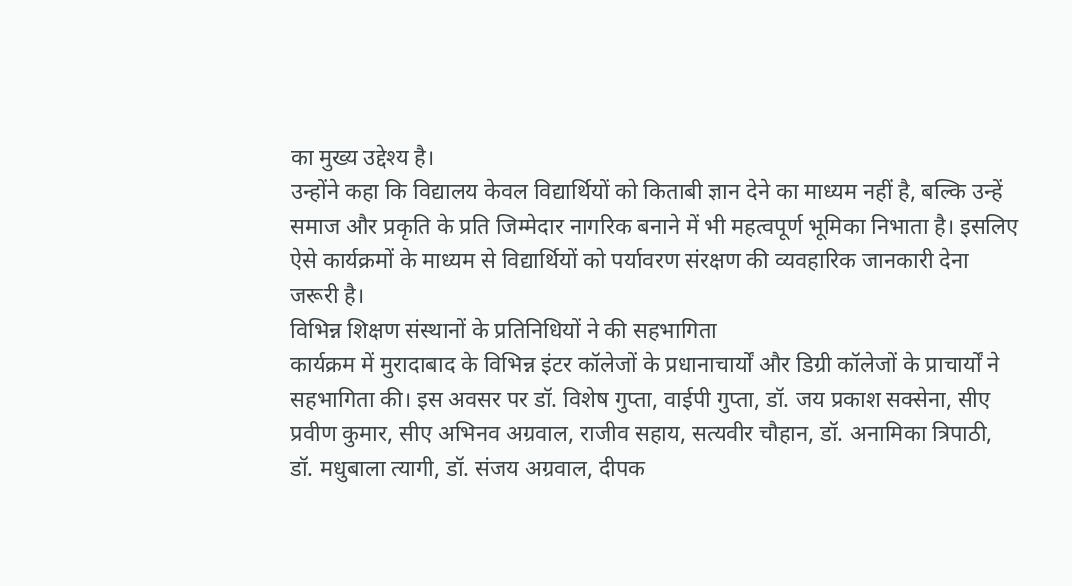का मुख्य उद्देश्य है।
उन्होंने कहा कि विद्यालय केवल विद्यार्थियों को किताबी ज्ञान देने का माध्यम नहीं है, बल्कि उन्हें समाज और प्रकृति के प्रति जिम्मेदार नागरिक बनाने में भी महत्वपूर्ण भूमिका निभाता है। इसलिए ऐसे कार्यक्रमों के माध्यम से विद्यार्थियों को पर्यावरण संरक्षण की व्यवहारिक जानकारी देना जरूरी है।
विभिन्न शिक्षण संस्थानों के प्रतिनिधियों ने की सहभागिता
कार्यक्रम में मुरादाबाद के विभिन्न इंटर कॉलेजों के प्रधानाचार्यों और डिग्री कॉलेजों के प्राचार्यों ने सहभागिता की। इस अवसर पर डॉ. विशेष गुप्ता, वाईपी गुप्ता, डॉ. जय प्रकाश सक्सेना, सीए प्रवीण कुमार, सीए अभिनव अग्रवाल, राजीव सहाय, सत्यवीर चौहान, डॉ. अनामिका त्रिपाठी, डॉ. मधुबाला त्यागी, डॉ. संजय अग्रवाल, दीपक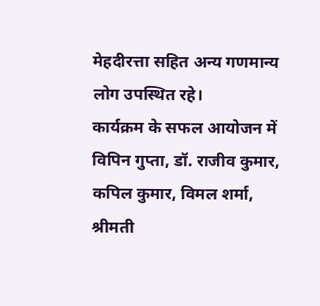मेहदीरत्ता सहित अन्य गणमान्य लोग उपस्थित रहे।
कार्यक्रम के सफल आयोजन में विपिन गुप्ता, डॉ. राजीव कुमार, कपिल कुमार, विमल शर्मा, श्रीमती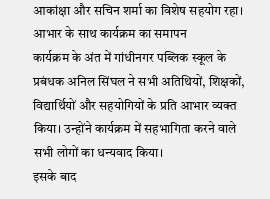आकांक्षा और सचिन शर्मा का विशेष सहयोग रहा।
आभार के साथ कार्यक्रम का समापन
कार्यक्रम के अंत में गांधीनगर पब्लिक स्कूल के प्रबंधक अनिल सिंघल ने सभी अतिथियों, शिक्षकों, विद्यार्थियों और सहयोगियों के प्रति आभार व्यक्त किया। उन्होंने कार्यक्रम में सहभागिता करने वाले सभी लोगों का धन्यवाद किया।
इसके बाद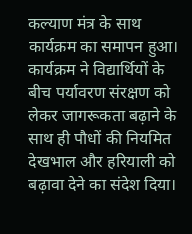कल्याण मंत्र के साथ कार्यक्रम का समापन हुआ। कार्यक्रम ने विद्यार्थियों के बीच पर्यावरण संरक्षण को लेकर जागरूकता बढ़ाने के साथ ही पौधों की नियमित देखभाल और हरियाली को बढ़ावा देने का संदेश दिया।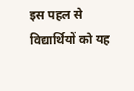इस पहल से विद्यार्थियों को यह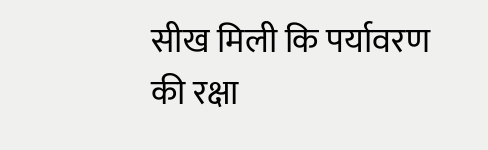सीख मिली कि पर्यावरण की रक्षा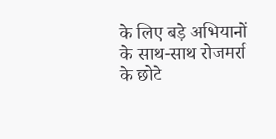के लिए बड़े अभियानों के साथ-साथ रोजमर्रा के छोटे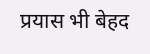प्रयास भी बेहद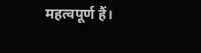महत्वपूर्ण हैं।